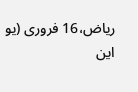ریاض،16 فروری (یو این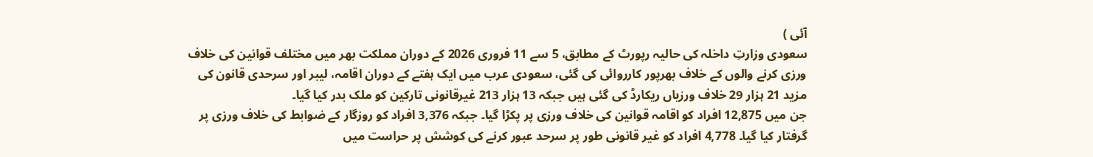آئی )
سعودی وزارتِ داخلہ کی حالیہ رپورٹ کے مطابق، 5 سے 11 فروری 2026 کے دوران مملکت بھر میں مختلف قوانین کی خلاف ورزی کرنے والوں کے خلاف بھرپور کارروائی کی گئی، سعودی عرب میں ایک ہفتے کے دوران اقامہ، لیبر اور سرحدی قانون کی مزید 21 ہزار 29 خلاف ورزیاں ریکارڈ کی گئی ہیں جبکہ 13 ہزار 213 غیرقانونی تارکین کو ملک بدر کیا گیا۔
جن میں 12,875 افراد کو اقامہ قوانین کی خلاف ورزی پر پکڑا گیا۔ جبکہ 3,376 افراد کو روزگار کے ضوابط کی خلاف ورزی پر گرفتار کیا گیا۔ 4,778 افراد کو غیر قانونی طور پر سرحد عبور کرنے کی کوشش پر حراست میں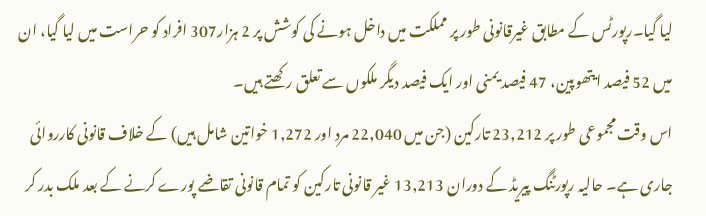لیا گیا۔رپورٹس کے مطابق غیرقانونی طور پر مملکت میں داخل ہونے کی کوشش پر 2 ہزار307 افراد کو حراست میں لیا گیا، ان میں 52 فیصد ایتھوپین، 47 فیصد یمنی اور ایک فیصد دیگر ملکوں سے تعلق رکھتے ہیں۔
اس وقت مجموعی طور پر 23,212 تارکین (جن میں 22,040 مرد اور 1,272 خواتین شامل ہیں) کے خلاف قانونی کارروائی جاری ہے۔ حالیہ رپورٹنگ پیریڈ کے دوران 13,213 غیر قانونی تارکین کو تمام قانونی تقاضے پورے کرنے کے بعد ملک بدر کر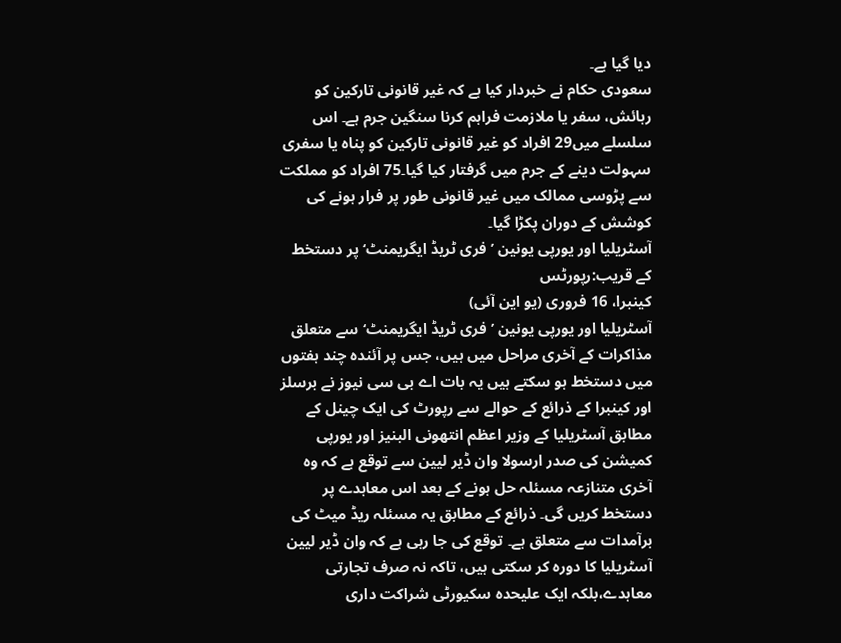دیا گیا ہے۔
سعودی حکام نے خبردار کیا ہے کہ غیر قانونی تارکین کو رہائش، سفر یا ملازمت فراہم کرنا سنگین جرم ہے۔ اس سلسلے میں29 افراد کو غیر قانونی تارکین کو پناہ یا سفری سہولت دینے کے جرم میں گرفتار کیا گیا۔75 افراد کو مملکت سے پڑوسی ممالک میں غیر قانونی طور پر فرار ہونے کی کوشش کے دوران پکڑا گیا۔
آسٹریلیا اور یورپی یونین ’فری ٹریڈ ایگریمنٹ‘ پر دستخط کے قریب:رپورٹس
کینبرا، 16 فروری (یو این آئی)
آسٹریلیا اور یورپی یونین ’فری ٹریڈ ایگریمنٹ‘ سے متعلق مذاکرات کے آخری مراحل میں ہیں، جس پر آئندہ چند ہفتوں میں دستخط ہو سکتے ہیں یہ بات اے بی سی نیوز نے برسلز اور کینبرا کے ذرائع کے حوالے سے رپورٹ کی ایک چینل کے مطابق آسٹریلیا کے وزیر اعظم انتھونی البنیز اور یورپی کمیشن کی صدر ارسولا وان ڈیر لیین سے توقع ہے کہ وہ آخری متنازعہ مسئلہ حل ہونے کے بعد اس معاہدے پر دستخط کریں گی۔ ذرائع کے مطابق یہ مسئلہ ریڈ میٹ کی برآمدات سے متعلق ہے۔ توقع کی جا رہی ہے کہ وان ڈیر لیین آسٹریلیا کا دورہ کر سکتی ہیں، تاکہ نہ صرف تجارتی معاہدے،بلکہ ایک علیحدہ سکیورٹی شراکت داری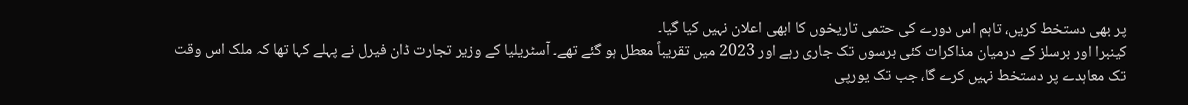پر بھی دستخط کریں، تاہم اس دورے کی حتمی تاریخوں کا ابھی اعلان نہیں کیا گیا۔
کینبرا اور برسلز کے درمیان مذاکرات کئی برسوں تک جاری رہے اور 2023 میں تقریباً معطل ہو گئے تھے۔ آسٹریلیا کے وزیر تجارت ڈان فیرل نے پہلے کہا تھا کہ ملک اس وقت تک معاہدے پر دستخط نہیں کرے گا، جب تک یورپی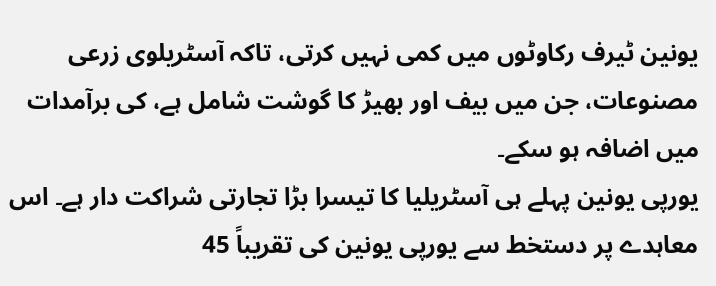یونین ٹیرف رکاوٹوں میں کمی نہیں کرتی، تاکہ آسٹریلوی زرعی مصنوعات، جن میں بیف اور بھیڑ کا گوشت شامل ہے، کی برآمدات میں اضافہ ہو سکے۔
یورپی یونین پہلے ہی آسٹریلیا کا تیسرا بڑا تجارتی شراکت دار ہے۔ اس معاہدے پر دستخط سے یورپی یونین کی تقریباً 45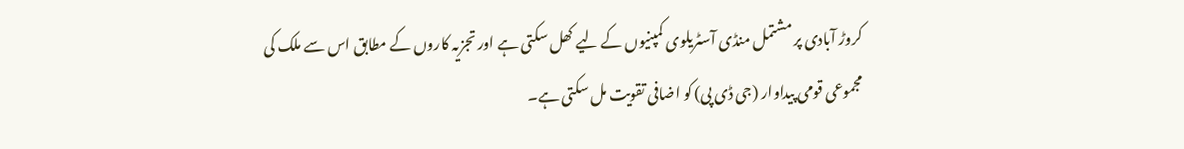کروڑ آبادی پر مشتمل منڈی آسٹریلوی کمپنیوں کے لیے کھل سکتی ہے اور تجزیہ کاروں کے مطابق اس سے ملک کی مجموعی قومی پیداوار (جی ڈی پی) کو اضافی تقویت مل سکتی ہے۔